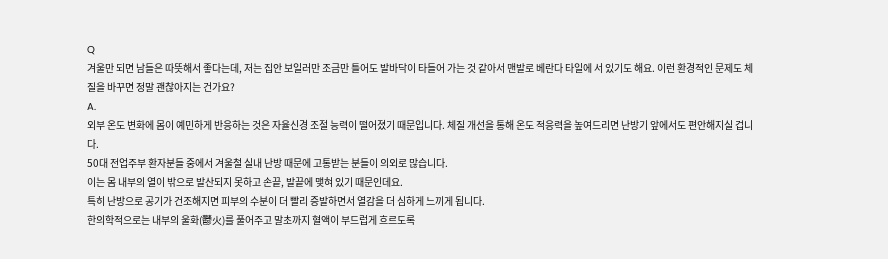Q
겨울만 되면 남들은 따뜻해서 좋다는데, 저는 집안 보일러만 조금만 틀어도 발바닥이 타들어 가는 것 같아서 맨발로 베란다 타일에 서 있기도 해요. 이런 환경적인 문제도 체질을 바꾸면 정말 괜찮아지는 건가요?
A.
외부 온도 변화에 몸이 예민하게 반응하는 것은 자율신경 조절 능력이 떨어졌기 때문입니다. 체질 개선을 통해 온도 적응력을 높여드리면 난방기 앞에서도 편안해지실 겁니다.
50대 전업주부 환자분들 중에서 겨울철 실내 난방 때문에 고통받는 분들이 의외로 많습니다.
이는 몸 내부의 열이 밖으로 발산되지 못하고 손끝, 발끝에 맺혀 있기 때문인데요.
특히 난방으로 공기가 건조해지면 피부의 수분이 더 빨리 증발하면서 열감을 더 심하게 느끼게 됩니다.
한의학적으로는 내부의 울화(鬱火)를 풀어주고 말초까지 혈액이 부드럽게 흐르도록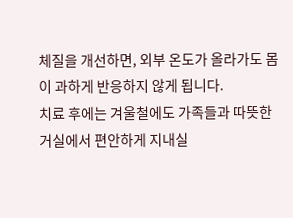체질을 개선하면, 외부 온도가 올라가도 몸이 과하게 반응하지 않게 됩니다.
치료 후에는 겨울철에도 가족들과 따뜻한 거실에서 편안하게 지내실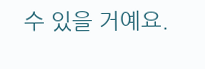수 있을 거예요.